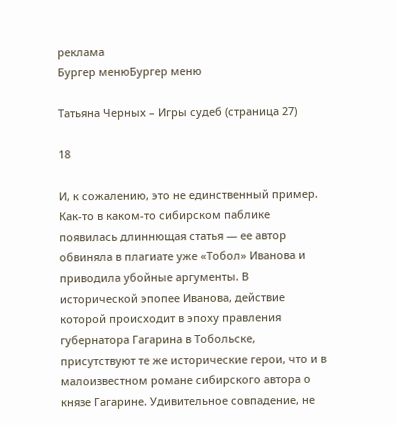реклама
Бургер менюБургер меню

Татьяна Черных – Игры судеб (страница 27)

18

И, к сожалению, это не единственный пример. Как-то в каком-то сибирском паблике появилась длиннющая статья — ее автор обвиняла в плагиате уже «Тобол» Иванова и приводила убойные аргументы. В исторической эпопее Иванова, действие которой происходит в эпоху правления губернатора Гагарина в Тобольске, присутствуют те же исторические герои, что и в малоизвестном романе сибирского автора о князе Гагарине. Удивительное совпадение, не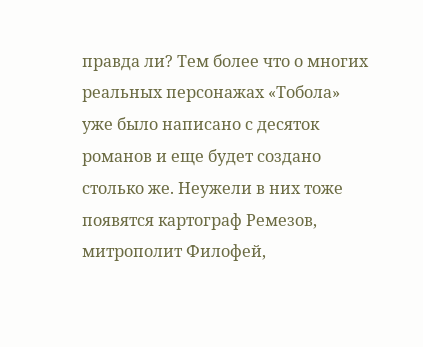правда ли? Тем более что о многих реальных персонажах «Тобола» уже было написано с десяток романов и еще будет создано столько же. Неужели в них тоже появятся картограф Ремезов, митрополит Филофей,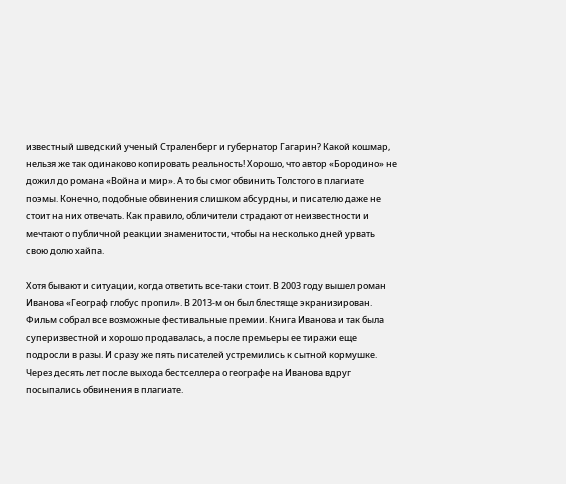известный шведский ученый Страленберг и губернатор Гагарин? Какой кошмар, нельзя же так одинаково копировать реальность! Хорошо, что автор «Бородино» не дожил до романа «Война и мир». А то бы смог обвинить Толстого в плагиате поэмы. Конечно, подобные обвинения слишком абсурдны, и писателю даже не стоит на них отвечать. Как правило, обличители страдают от неизвестности и мечтают о публичной реакции знаменитости, чтобы на несколько дней урвать свою долю хайпа.

Хотя бывают и ситуации, когда ответить все-таки стоит. В 2003 году вышел роман Иванова «Географ глобус пропил». В 2013-м он был блестяще экранизирован. Фильм собрал все возможные фестивальные премии. Книга Иванова и так была суперизвестной и хорошо продавалась, а после премьеры ее тиражи еще подросли в разы. И сразу же пять писателей устремились к сытной кормушке. Через десять лет после выхода бестселлера о географе на Иванова вдруг посыпались обвинения в плагиате.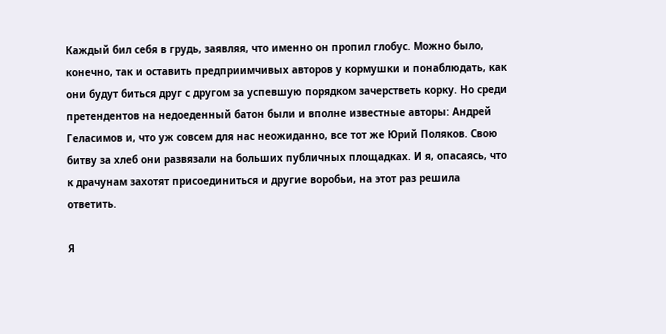Каждый бил себя в грудь, заявляя, что именно он пропил глобус. Можно было, конечно, так и оставить предприимчивых авторов у кормушки и понаблюдать, как они будут биться друг с другом за успевшую порядком зачерстветь корку. Но среди претендентов на недоеденный батон были и вполне известные авторы: Андрей Геласимов и, что уж совсем для нас неожиданно, все тот же Юрий Поляков. Свою битву за хлеб они развязали на больших публичных площадках. И я, опасаясь, что к драчунам захотят присоединиться и другие воробьи, на этот раз решила ответить.

Я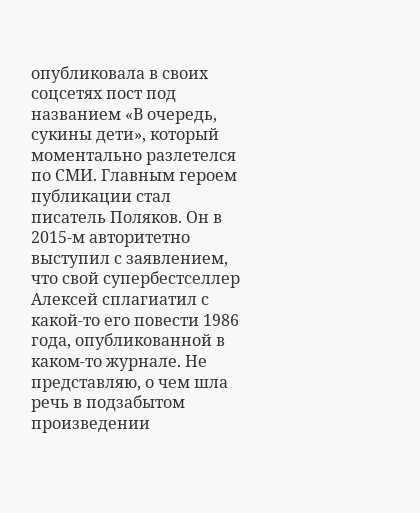опубликовала в своих соцсетях пост под названием «В очередь, сукины дети», который моментально разлетелся по СМИ. Главным героем публикации стал писатель Поляков. Он в 2015-м авторитетно выступил с заявлением, что свой супербестселлер Алексей сплагиатил с какой-то его повести 1986 года, опубликованной в каком-то журнале. Не представляю, о чем шла речь в подзабытом произведении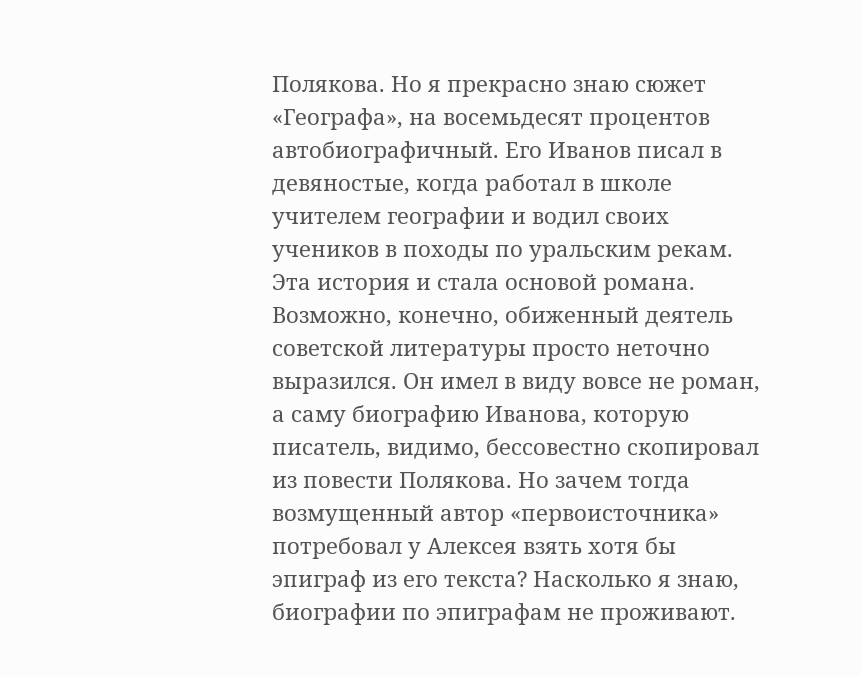Полякова. Но я прекрасно знаю сюжет «Географа», на восемьдесят процентов автобиографичный. Его Иванов писал в девяностые, когда работал в школе учителем географии и водил своих учеников в походы по уральским рекам. Эта история и стала основой романа. Возможно, конечно, обиженный деятель советской литературы просто неточно выразился. Он имел в виду вовсе не роман, а саму биографию Иванова, которую писатель, видимо, бессовестно скопировал из повести Полякова. Но зачем тогда возмущенный автор «первоисточника» потребовал у Алексея взять хотя бы эпиграф из его текста? Насколько я знаю, биографии по эпиграфам не проживают.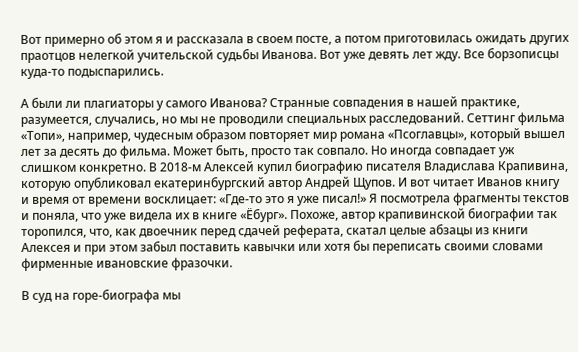Вот примерно об этом я и рассказала в своем посте, а потом приготовилась ожидать других праотцов нелегкой учительской судьбы Иванова. Вот уже девять лет жду. Все борзописцы куда-то подыспарились.

А были ли плагиаторы у самого Иванова? Странные совпадения в нашей практике, разумеется, случались, но мы не проводили специальных расследований. Сеттинг фильма «Топи», например, чудесным образом повторяет мир романа «Псоглавцы», который вышел лет за десять до фильма. Может быть, просто так совпало. Но иногда совпадает уж слишком конкретно. В 2018-м Алексей купил биографию писателя Владислава Крапивина, которую опубликовал екатеринбургский автор Андрей Щупов. И вот читает Иванов книгу и время от времени восклицает: «Где-то это я уже писал!» Я посмотрела фрагменты текстов и поняла, что уже видела их в книге «Ёбург». Похоже, автор крапивинской биографии так торопился, что, как двоечник перед сдачей реферата, скатал целые абзацы из книги Алексея и при этом забыл поставить кавычки или хотя бы переписать своими словами фирменные ивановские фразочки.

В суд на горе-биографа мы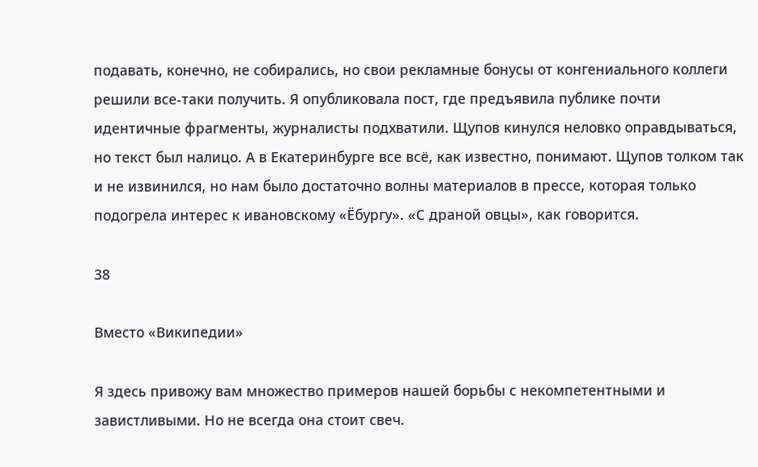подавать, конечно, не собирались, но свои рекламные бонусы от конгениального коллеги решили все-таки получить. Я опубликовала пост, где предъявила публике почти идентичные фрагменты, журналисты подхватили. Щупов кинулся неловко оправдываться, но текст был налицо. А в Екатеринбурге все всё, как известно, понимают. Щупов толком так и не извинился, но нам было достаточно волны материалов в прессе, которая только подогрела интерес к ивановскому «Ёбургу». «С драной овцы», как говорится.

38

Вместо «Википедии»

Я здесь привожу вам множество примеров нашей борьбы с некомпетентными и завистливыми. Но не всегда она стоит свеч.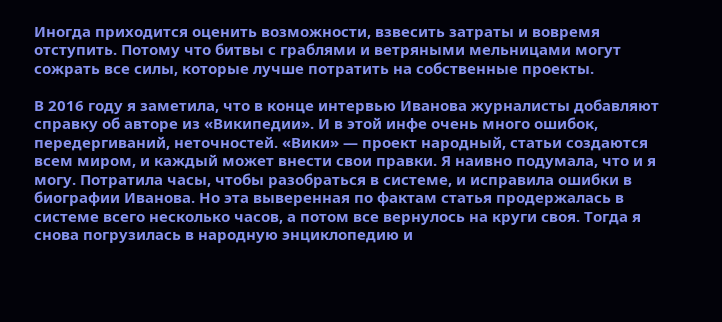Иногда приходится оценить возможности, взвесить затраты и вовремя отступить. Потому что битвы с граблями и ветряными мельницами могут сожрать все силы, которые лучше потратить на собственные проекты.

В 2016 году я заметила, что в конце интервью Иванова журналисты добавляют справку об авторе из «Википедии». И в этой инфе очень много ошибок, передергиваний, неточностей. «Вики» — проект народный, статьи создаются всем миром, и каждый может внести свои правки. Я наивно подумала, что и я могу. Потратила часы, чтобы разобраться в системе, и исправила ошибки в биографии Иванова. Но эта выверенная по фактам статья продержалась в системе всего несколько часов, а потом все вернулось на круги своя. Тогда я снова погрузилась в народную энциклопедию и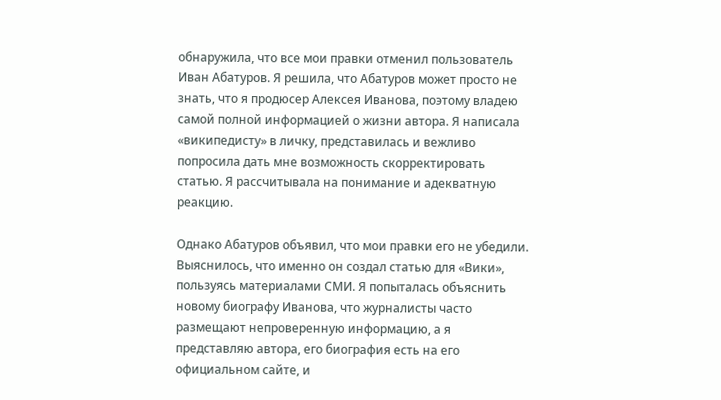обнаружила, что все мои правки отменил пользователь Иван Абатуров. Я решила, что Абатуров может просто не знать, что я продюсер Алексея Иванова, поэтому владею самой полной информацией о жизни автора. Я написала «википедисту» в личку, представилась и вежливо попросила дать мне возможность скорректировать статью. Я рассчитывала на понимание и адекватную реакцию.

Однако Абатуров объявил, что мои правки его не убедили. Выяснилось, что именно он создал статью для «Вики», пользуясь материалами СМИ. Я попыталась объяснить новому биографу Иванова, что журналисты часто размещают непроверенную информацию, а я представляю автора, его биография есть на его официальном сайте, и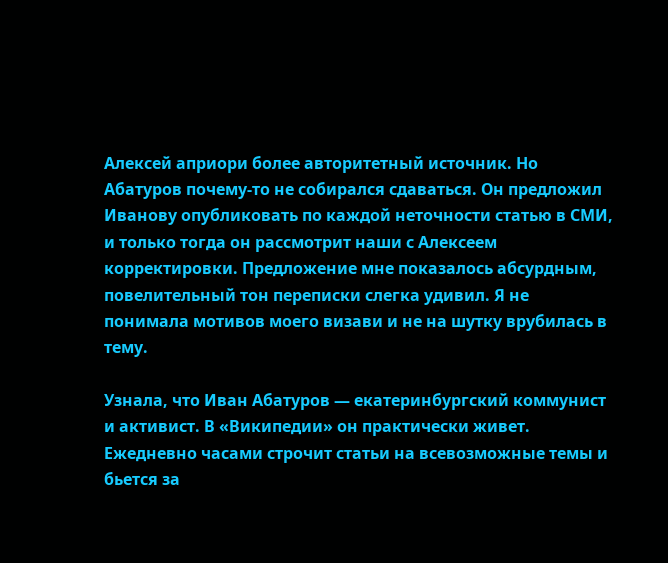Алексей априори более авторитетный источник. Но Абатуров почему-то не собирался сдаваться. Он предложил Иванову опубликовать по каждой неточности статью в СМИ, и только тогда он рассмотрит наши с Алексеем корректировки. Предложение мне показалось абсурдным, повелительный тон переписки слегка удивил. Я не понимала мотивов моего визави и не на шутку врубилась в тему.

Узнала, что Иван Абатуров — екатеринбургский коммунист и активист. В «Википедии» он практически живет. Ежедневно часами строчит статьи на всевозможные темы и бьется за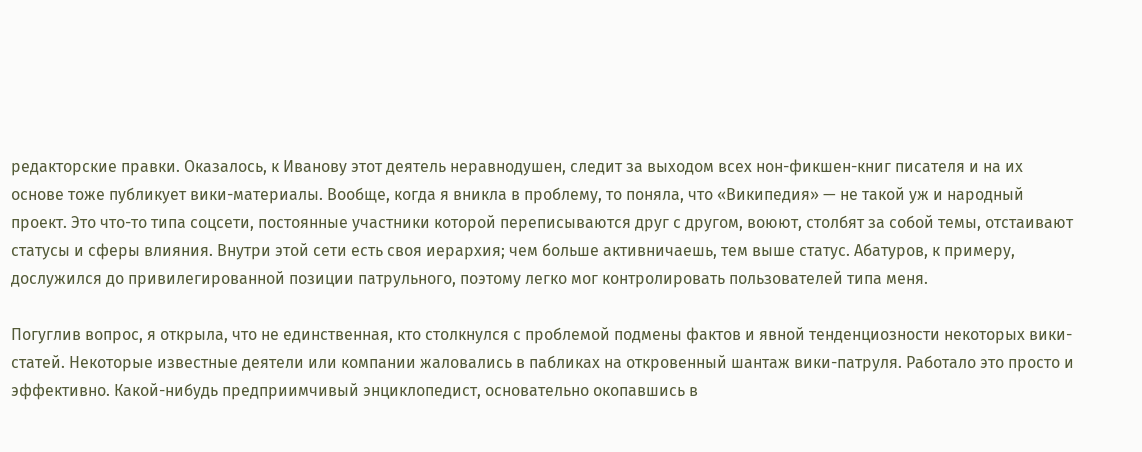редакторские правки. Оказалось, к Иванову этот деятель неравнодушен, следит за выходом всех нон-фикшен-книг писателя и на их основе тоже публикует вики-материалы. Вообще, когда я вникла в проблему, то поняла, что «Википедия» — не такой уж и народный проект. Это что-то типа соцсети, постоянные участники которой переписываются друг с другом, воюют, столбят за собой темы, отстаивают статусы и сферы влияния. Внутри этой сети есть своя иерархия; чем больше активничаешь, тем выше статус. Абатуров, к примеру, дослужился до привилегированной позиции патрульного, поэтому легко мог контролировать пользователей типа меня.

Погуглив вопрос, я открыла, что не единственная, кто столкнулся с проблемой подмены фактов и явной тенденциозности некоторых вики-статей. Некоторые известные деятели или компании жаловались в пабликах на откровенный шантаж вики-патруля. Работало это просто и эффективно. Какой-нибудь предприимчивый энциклопедист, основательно окопавшись в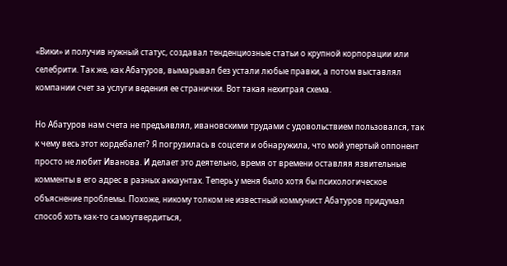«Вики» и получив нужный статус, создавал тенденциозные статьи о крупной корпорации или селебрити. Так же, как Абатуров, вымарывал без устали любые правки, а потом выставлял компании счет за услуги ведения ее странички. Вот такая нехитрая схема.

Но Абатуров нам счета не предъявлял, ивановскими трудами с удовольствием пользовался, так к чему весь этот кордебалет? Я погрузилась в соцсети и обнаружила, что мой упертый оппонент просто не любит Иванова. И делает это деятельно, время от времени оставляя язвительные комменты в его адрес в разных аккаунтах. Теперь у меня было хотя бы психологическое объяснение проблемы. Похоже, никому толком не известный коммунист Абатуров придумал способ хоть как-то самоутвердиться,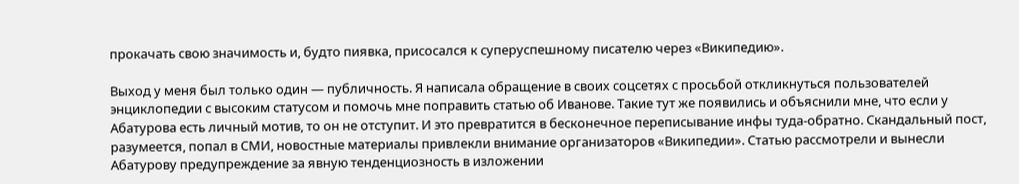прокачать свою значимость и, будто пиявка, присосался к суперуспешному писателю через «Википедию».

Выход у меня был только один — публичность. Я написала обращение в своих соцсетях с просьбой откликнуться пользователей энциклопедии с высоким статусом и помочь мне поправить статью об Иванове. Такие тут же появились и объяснили мне, что если у Абатурова есть личный мотив, то он не отступит. И это превратится в бесконечное переписывание инфы туда-обратно. Скандальный пост, разумеется, попал в СМИ, новостные материалы привлекли внимание организаторов «Википедии». Статью рассмотрели и вынесли Абатурову предупреждение за явную тенденциозность в изложении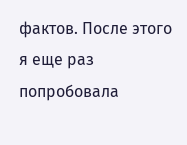фактов. После этого я еще раз попробовала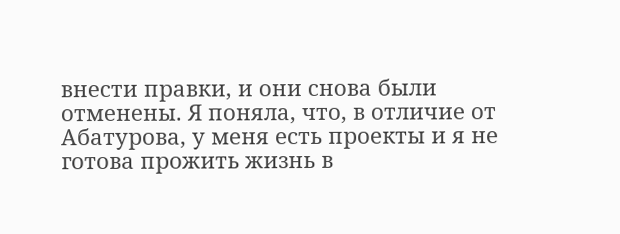внести правки, и они снова были отменены. Я поняла, что, в отличие от Абатурова, у меня есть проекты и я не готова прожить жизнь в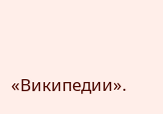«Википедии».